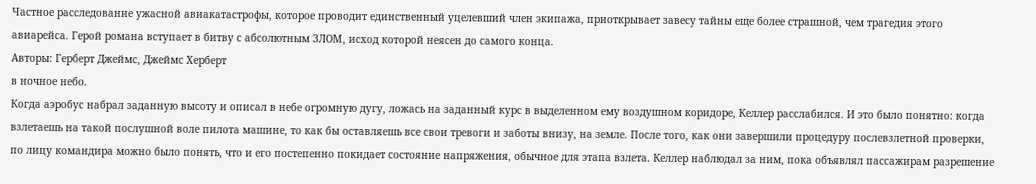Частное расследование ужасной авиакатастрофы, которое проводит единственный уцелевший член экипажа, приоткрывает завесу тайны еще более страшной, чем трагедия этого авиарейса. Герой романа вступает в битву с абсолютным ЗЛОМ, исход которой неясен до самого конца.
Авторы: Герберт Джеймс, Джеймс Херберт
в ночное небо.
Когда аэробус набрал заданную высоту и описал в небе огромную дугу, ложась на заданный курс в выделенном ему воздушном коридоре, Келлер расслабился. И это было понятно: когда взлетаешь на такой послушной воле пилота машине, то как бы оставляешь все свои тревоги и заботы внизу, на земле. После того, как они завершили процедуру послевзлетной проверки, по лицу командира можно было понять, что и его постепенно покидает состояние напряжения, обычное для этапа взлета. Келлер наблюдал за ним, пока объявлял пассажирам разрешение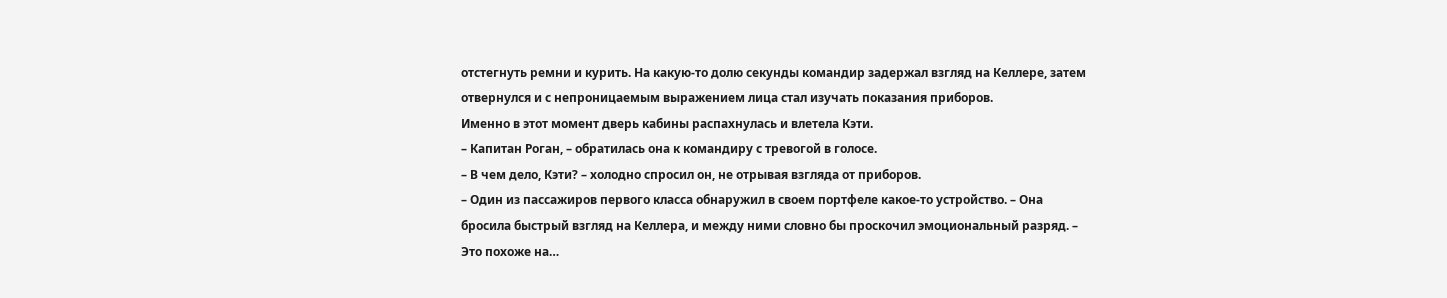отстегнуть ремни и курить. На какую-то долю секунды командир задержал взгляд на Келлере, затем отвернулся и с непроницаемым выражением лица стал изучать показания приборов.
Именно в этот момент дверь кабины распахнулась и влетела Кэти.
– Капитан Роган, – обратилась она к командиру с тревогой в голосе.
– В чем дело, Кэти? – холодно спросил он, не отрывая взгляда от приборов.
– Один из пассажиров первого класса обнаружил в своем портфеле какое-то устройство. – Она бросила быстрый взгляд на Келлера, и между ними словно бы проскочил эмоциональный разряд. – Это похоже на…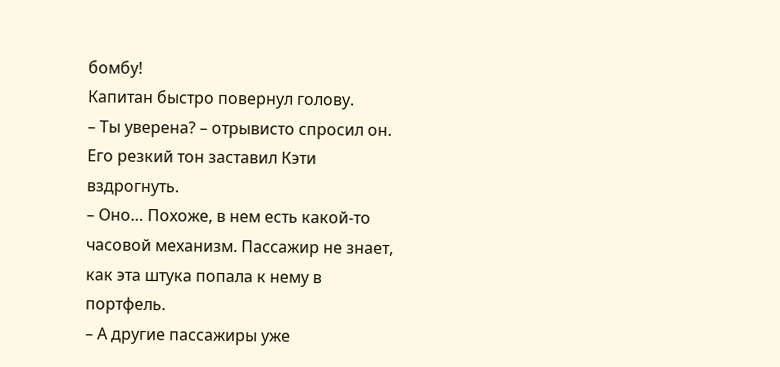бомбу!
Капитан быстро повернул голову.
– Ты уверена? – отрывисто спросил он.
Его резкий тон заставил Кэти вздрогнуть.
– Оно… Похоже, в нем есть какой-то часовой механизм. Пассажир не знает, как эта штука попала к нему в портфель.
– А другие пассажиры уже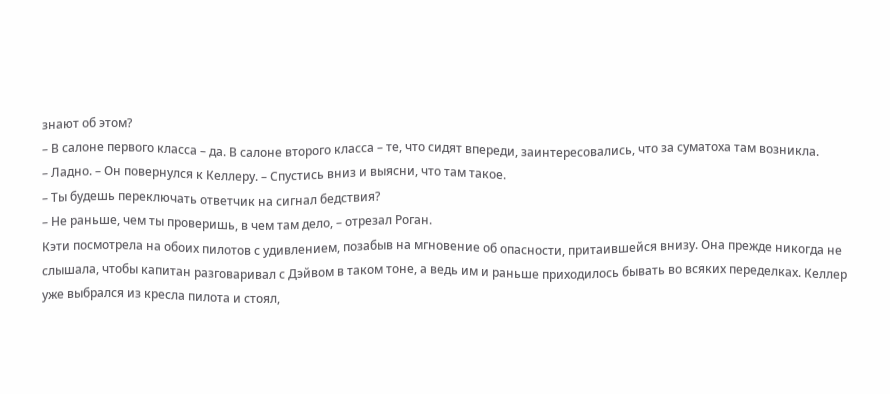знают об этом?
– В салоне первого класса – да. В салоне второго класса – те, что сидят впереди, заинтересовались, что за суматоха там возникла.
– Ладно. – Он повернулся к Келлеру. – Спустись вниз и выясни, что там такое.
– Ты будешь переключать ответчик на сигнал бедствия?
– Не раньше, чем ты проверишь, в чем там дело, – отрезал Роган.
Кэти посмотрела на обоих пилотов с удивлением, позабыв на мгновение об опасности, притаившейся внизу. Она прежде никогда не слышала, чтобы капитан разговаривал с Дэйвом в таком тоне, а ведь им и раньше приходилось бывать во всяких переделках. Келлер уже выбрался из кресла пилота и стоял,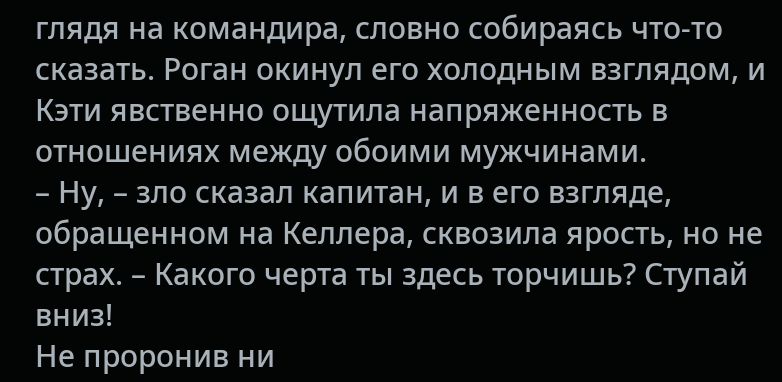глядя на командира, словно собираясь что-то сказать. Роган окинул его холодным взглядом, и Кэти явственно ощутила напряженность в отношениях между обоими мужчинами.
– Ну, – зло сказал капитан, и в его взгляде, обращенном на Келлера, сквозила ярость, но не страх. – Какого черта ты здесь торчишь? Ступай вниз!
Не проронив ни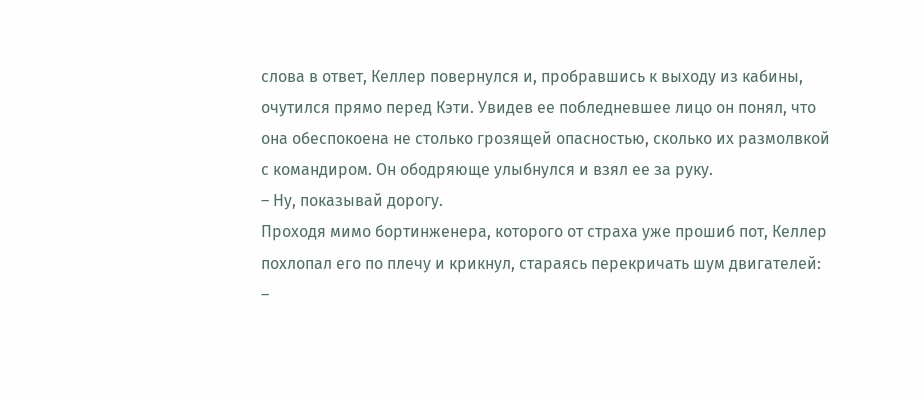слова в ответ, Келлер повернулся и, пробравшись к выходу из кабины, очутился прямо перед Кэти. Увидев ее побледневшее лицо он понял, что она обеспокоена не столько грозящей опасностью, сколько их размолвкой с командиром. Он ободряюще улыбнулся и взял ее за руку.
– Ну, показывай дорогу.
Проходя мимо бортинженера, которого от страха уже прошиб пот, Келлер похлопал его по плечу и крикнул, стараясь перекричать шум двигателей:
–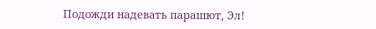Подожди надевать парашют, Эл!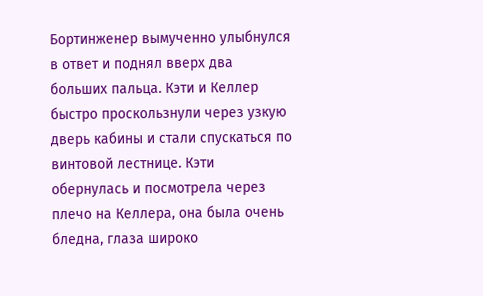Бортинженер вымученно улыбнулся в ответ и поднял вверх два больших пальца. Кэти и Келлер быстро проскользнули через узкую дверь кабины и стали спускаться по винтовой лестнице. Кэти обернулась и посмотрела через плечо на Келлера, она была очень бледна, глаза широко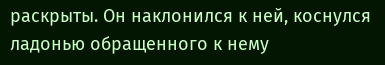раскрыты. Он наклонился к ней, коснулся ладонью обращенного к нему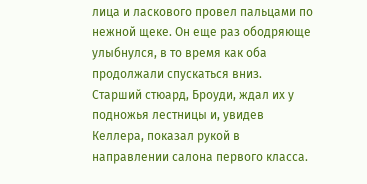лица и ласкового провел пальцами по нежной щеке. Он еще раз ободряюще улыбнулся, в то время как оба продолжали спускаться вниз.
Старший стюард, Броуди, ждал их у подножья лестницы и, увидев Келлера, показал рукой в направлении салона первого класса.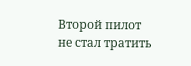Второй пилот не стал тратить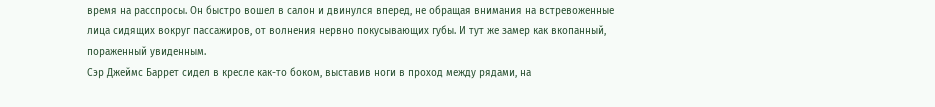время на расспросы. Он быстро вошел в салон и двинулся вперед, не обращая внимания на встревоженные лица сидящих вокруг пассажиров, от волнения нервно покусывающих губы. И тут же замер как вкопанный, пораженный увиденным.
Сэр Джеймс Баррет сидел в кресле как-то боком, выставив ноги в проход между рядами, на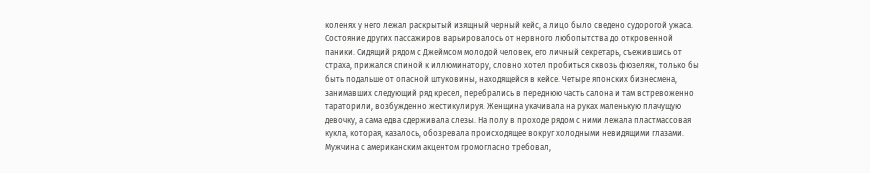коленях у него лежал раскрытый изящный черный кейс, а лицо было сведено судорогой ужаса. Состояние других пассажиров варьировалось от нервного любопытства до откровенной паники. Сидящий рядом с Джеймсом молодой человек, его личный секретарь, съежившись от страха, прижался спиной к иллюминатору, словно хотел пробиться сквозь фюзеляж, только бы быть подальше от опасной штуковины, находящейся в кейсе. Четыре японских бизнесмена, занимавших следующий ряд кресел, перебрались в переднюю часть салона и там встревоженно тараторили, возбужденно жестикулируя. Женщина укачивала на руках маленькую плачущую девочку, а сама едва сдерживала слезы. На полу в проходе рядом с ними лежала пластмассовая кукла, которая, казалось, обозревала происходящее вокруг холодными невидящими глазами. Мужчина с американским акцентом громогласно требовал,